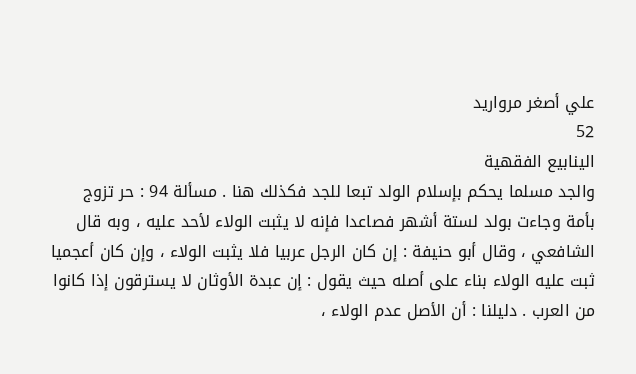علي أصغر مرواريد
52
الينابيع الفقهية
والجد مسلما يحكم بإسلام الولد تبعا للجد فكذلك هنا . مسألة 94 : حر تزوج بأمة وجاءت بولد لستة أشهر فصاعدا فإنه لا يثبت الولاء لأحد عليه ، وبه قال الشافعي ، وقال أبو حنيفة : إن كان الرجل عربيا فلا يثبت الولاء ، وإن كان أعجميا ثبت عليه الولاء بناء على أصله حيث يقول : إن عبدة الأوثان لا يسترقون إذا كانوا من العرب . دليلنا : أن الأصل عدم الولاء ،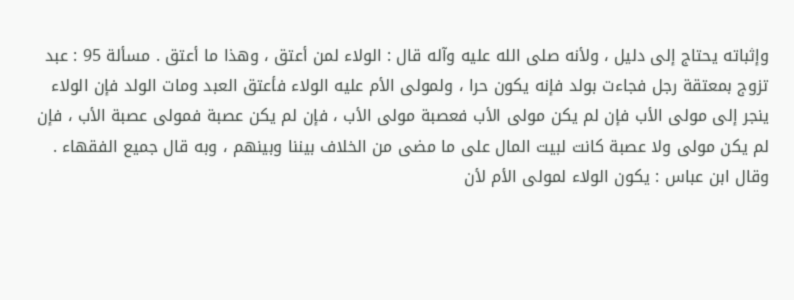وإثباته يحتاج إلى دليل ، ولأنه صلى الله عليه وآله قال : الولاء لمن أعتق ، وهذا ما أعتق . مسألة 95 : عبد تزوج بمعتقة رجل فجاءت بولد فإنه يكون حرا ، ولمولى الأم عليه الولاء فأعتق العبد ومات الولد فإن الولاء ينجر إلى مولى الأب فإن لم يكن مولى الأب فعصبة مولى الأب ، فإن لم يكن عصبة فمولى عصبة الأب ، فإن لم يكن مولى ولا عصبة كانت لبيت المال على ما مضى من الخلاف بيننا وبينهم ، وبه قال جميع الفقهاء . وقال ابن عباس : يكون الولاء لمولى الأم لأن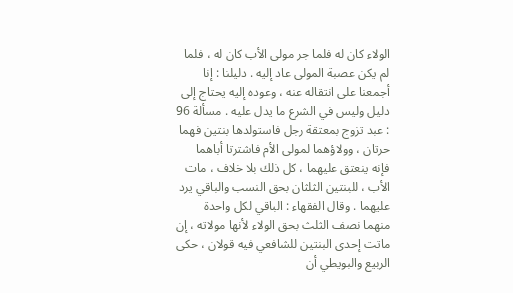الولاء كان له فلما جر مولى الأب كان له ، فلما لم يكن عصبة المولى عاد إليه . دليلنا : إنا أجمعنا على انتقاله عنه ، وعوده إليه يحتاج إلى دليل وليس في الشرع ما يدل عليه . مسألة 96 : عبد تزوج بمعتقة رجل فاستولدها بنتين فهما حرتان ، وولاؤهما لمولى الأم فاشترتا أباهما فإنه ينعتق عليهما ، كل ذلك بلا خلاف ، مات الأب ، للبنتين الثلثان بحق النسب والباقي يرد عليهما . وقال الفقهاء : الباقي لكل واحدة منهما نصف الثلث بحق الولاء لأنها مولاته ، إن ماتت إحدى البنتين للشافعي فيه قولان ، حكى الربيع والبويطي أن